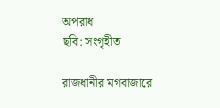অপরাধ
ছবি: সংগৃহীত

রাজধানীর মগবাজারে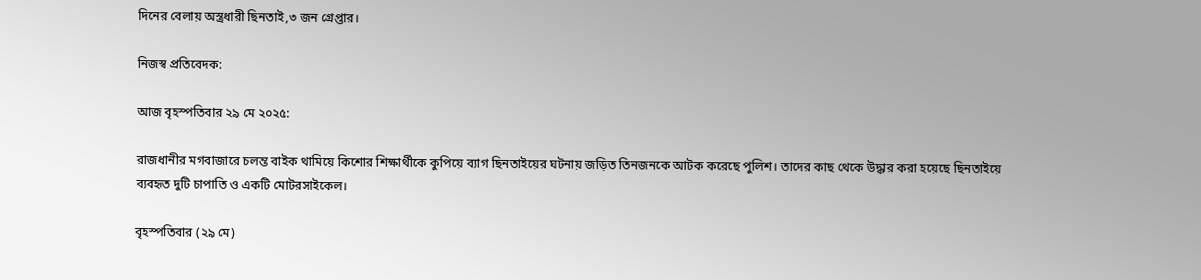দিনের বেলায় অস্ত্রধারী ছিনতাই,৩ জন গ্রেপ্তার।

নিজস্ব প্রতিবেদক:

আজ বৃহস্পতিবার ২৯ মে ২০২৫:

রাজধানীর মগবাজারে চলন্ত বাইক থামিয়ে কিশোর শিক্ষার্থীকে কুপিয়ে ব্যাগ ছিনতাইয়ের ঘটনায় জড়িত তিনজনকে আটক করেছে পুলিশ। তাদের কাছ থেকে উদ্ধার করা হয়েছে ছিনতাইয়ে ব্যবহৃত দুটি চাপাতি ও একটি মোটরসাইকেল।

বৃহস্পতিবার (২৯ মে)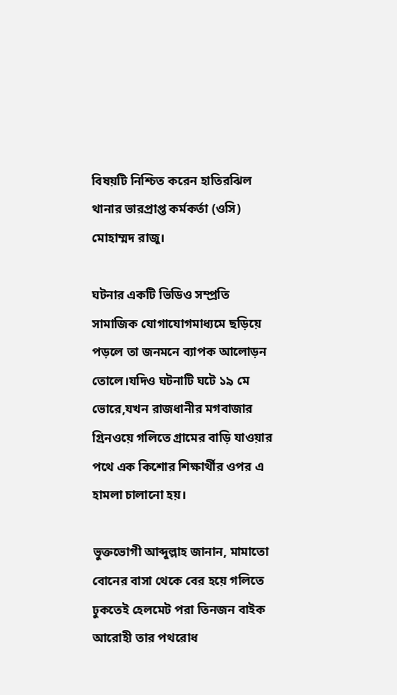বিষয়টি নিশ্চিত করেন হাতিরঝিল থানার ভারপ্রাপ্ত কর্মকর্তা (ওসি) মোহাম্মদ রাজু।

ঘটনার একটি ভিডিও সম্প্রতি সামাজিক যোগাযোগমাধ্যমে ছড়িয়ে পড়লে তা জনমনে ব্যাপক আলোড়ন তোলে।যদিও ঘটনাটি ঘটে ১৯ মে ভোরে,যখন রাজধানীর মগবাজার গ্রিনওয়ে গলিতে গ্রামের বাড়ি যাওয়ার পথে এক কিশোর শিক্ষার্থীর ওপর এ হামলা চালানো হয়।

ভুক্তভোগী আব্দুল্লাহ জানান, মামাতো বোনের বাসা থেকে বের হয়ে গলিতে ঢুকতেই হেলমেট পরা তিনজন বাইক আরোহী তার পথরোধ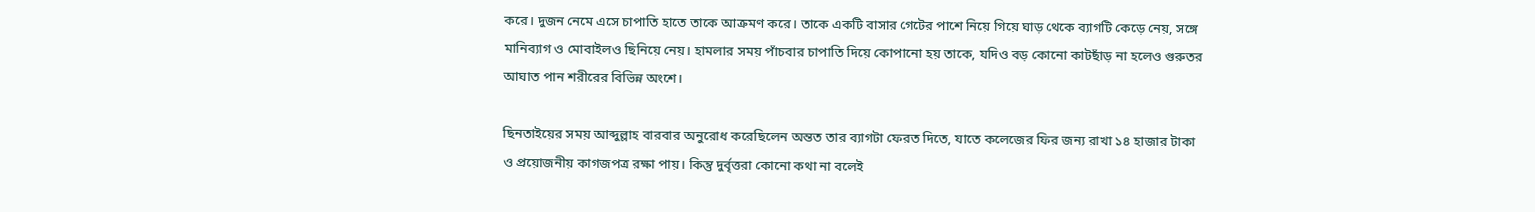করে। দুজন নেমে এসে চাপাতি হাতে তাকে আক্রমণ করে। তাকে একটি বাসার গেটের পাশে নিয়ে গিয়ে ঘাড় থেকে ব্যাগটি কেড়ে নেয়, সঙ্গে মানিব্যাগ ও মোবাইলও ছিনিয়ে নেয়। হামলার সময় পাঁচবার চাপাতি দিয়ে কোপানো হয় তাকে, যদিও বড় কোনো কাটছাঁড় না হলেও গুরুতর আঘাত পান শরীরের বিভিন্ন অংশে।

ছিনতাইয়ের সময় আব্দুল্লাহ বারবার অনুরোধ করেছিলেন অন্তত তার ব্যাগটা ফেরত দিতে, যাতে কলেজের ফির জন্য রাখা ১৪ হাজার টাকা ও প্রয়োজনীয় কাগজপত্র রক্ষা পায়। কিন্তু দুর্বৃত্তরা কোনো কথা না বলেই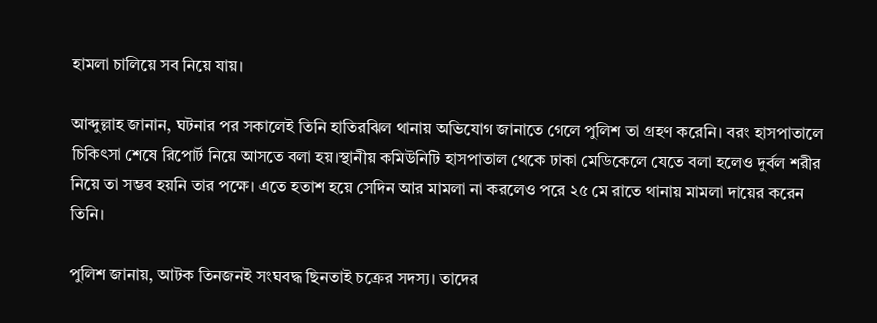হামলা চালিয়ে সব নিয়ে যায়।

আব্দুল্লাহ জানান, ঘটনার পর সকালেই তিনি হাতিরঝিল থানায় অভিযোগ জানাতে গেলে পুলিশ তা গ্রহণ করেনি। বরং হাসপাতালে চিকিৎসা শেষে রিপোর্ট নিয়ে আসতে বলা হয়।স্থানীয় কমিউনিটি হাসপাতাল থেকে ঢাকা মেডিকেলে যেতে বলা হলেও দুর্বল শরীর নিয়ে তা সম্ভব হয়নি তার পক্ষে। এতে হতাশ হয়ে সেদিন আর মামলা না করলেও পরে ২৫ মে রাতে থানায় মামলা দায়ের করেন তিনি।

পুলিশ জানায়, আটক তিনজনই সংঘবদ্ধ ছিনতাই চক্রের সদস্য। তাদের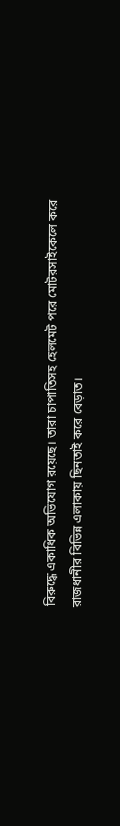বিরুদ্ধে একাধিক অভিযোগ রয়েছে। তারা চাপাতিসহ হেলমেট পরে মোটরসাইকেলে করে রাজধানীর বিভিন্ন এলাকায় ছিনতাই করে বেড়াত।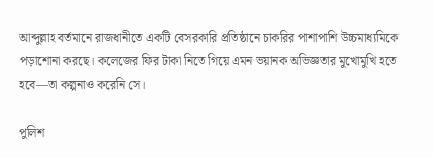আব্দুল্লাহ বর্তমানে রাজধানীতে একটি বেসরকারি প্রতিষ্ঠানে চাকরির পাশাপাশি উচ্চমাধ্যমিকে পড়াশোনা করছে। কলেজের ফির টাকা নিতে গিয়ে এমন ভয়ানক অভিজ্ঞতার মুখোমুখি হতে হবে—তা কল্পনাও করেনি সে।

পুলিশ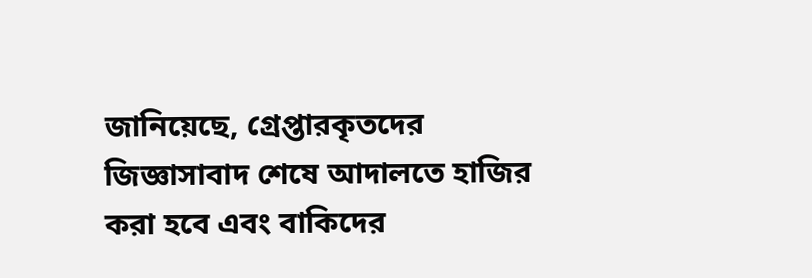জানিয়েছে, গ্রেপ্তারকৃতদের জিজ্ঞাসাবাদ শেষে আদালতে হাজির করা হবে এবং বাকিদের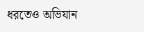ধরতেও অভিযান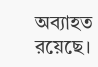অব্যাহত রয়েছে।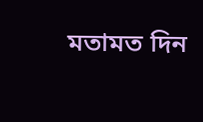মতামত দিন